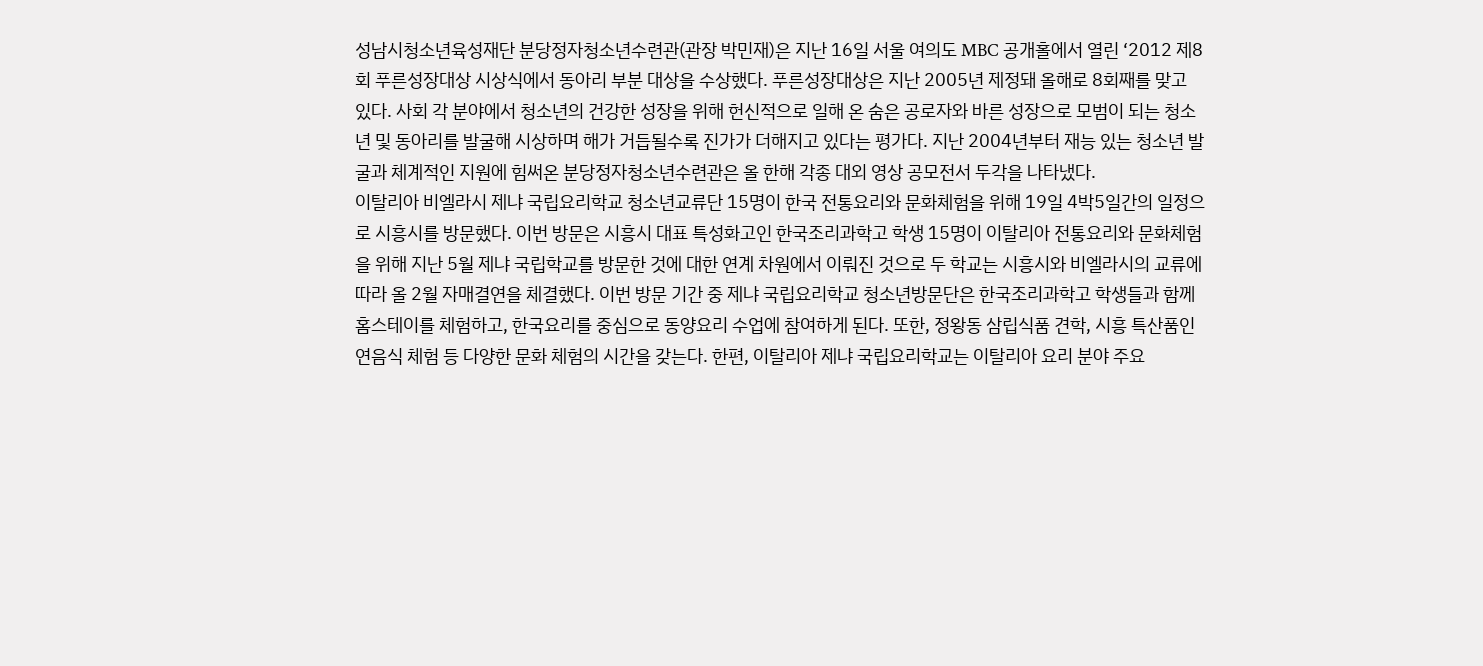성남시청소년육성재단 분당정자청소년수련관(관장 박민재)은 지난 16일 서울 여의도 MBC 공개홀에서 열린 ‘2012 제8회 푸른성장대상 시상식에서 동아리 부분 대상을 수상했다. 푸른성장대상은 지난 2005년 제정돼 올해로 8회째를 맞고 있다. 사회 각 분야에서 청소년의 건강한 성장을 위해 헌신적으로 일해 온 숨은 공로자와 바른 성장으로 모범이 되는 청소년 및 동아리를 발굴해 시상하며 해가 거듭될수록 진가가 더해지고 있다는 평가다. 지난 2004년부터 재능 있는 청소년 발굴과 체계적인 지원에 힘써온 분당정자청소년수련관은 올 한해 각종 대외 영상 공모전서 두각을 나타냈다.
이탈리아 비엘라시 제냐 국립요리학교 청소년교류단 15명이 한국 전통요리와 문화체험을 위해 19일 4박5일간의 일정으로 시흥시를 방문했다. 이번 방문은 시흥시 대표 특성화고인 한국조리과학고 학생 15명이 이탈리아 전통요리와 문화체험을 위해 지난 5월 제냐 국립학교를 방문한 것에 대한 연계 차원에서 이뤄진 것으로 두 학교는 시흥시와 비엘라시의 교류에 따라 올 2월 자매결연을 체결했다. 이번 방문 기간 중 제냐 국립요리학교 청소년방문단은 한국조리과학고 학생들과 함께 홈스테이를 체험하고, 한국요리를 중심으로 동양요리 수업에 참여하게 된다. 또한, 정왕동 삼립식품 견학, 시흥 특산품인 연음식 체험 등 다양한 문화 체험의 시간을 갖는다. 한편, 이탈리아 제냐 국립요리학교는 이탈리아 요리 분야 주요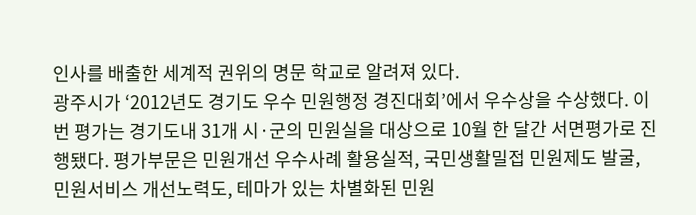인사를 배출한 세계적 권위의 명문 학교로 알려져 있다.
광주시가 ‘2012년도 경기도 우수 민원행정 경진대회’에서 우수상을 수상했다. 이번 평가는 경기도내 31개 시·군의 민원실을 대상으로 10월 한 달간 서면평가로 진행됐다. 평가부문은 민원개선 우수사례 활용실적, 국민생활밀접 민원제도 발굴, 민원서비스 개선노력도, 테마가 있는 차별화된 민원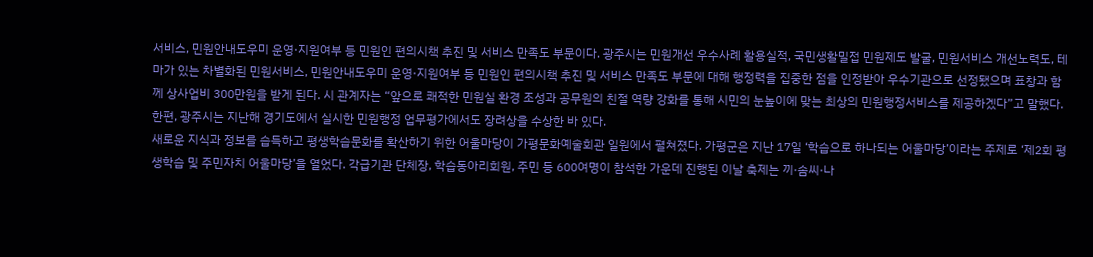서비스, 민원안내도우미 운영·지원여부 등 민원인 편의시책 추진 및 서비스 만족도 부문이다. 광주시는 민원개선 우수사례 활용실적, 국민생활밀접 민원제도 발굴, 민원서비스 개선노력도, 테마가 있는 차별화된 민원서비스, 민원안내도우미 운영·지원여부 등 민원인 편의시책 추진 및 서비스 만족도 부문에 대해 행정력을 집중한 점을 인정받아 우수기관으로 선정됐으며 표창과 함께 상사업비 300만원을 받게 된다. 시 관계자는 “앞으로 쾌적한 민원실 환경 조성과 공무원의 친절 역량 강화를 통해 시민의 눈높이에 맞는 최상의 민원행정서비스를 제공하겠다”고 말했다. 한편, 광주시는 지난해 경기도에서 실시한 민원행정 업무평가에서도 장려상을 수상한 바 있다.
새로운 지식과 정보를 습득하고 평생학습문화를 확산하기 위한 어울마당이 가평문화예술회관 일원에서 펼쳐졌다. 가평군은 지난 17일 ‘학습으로 하나되는 어울마당’이라는 주제로 ‘제2회 평생학습 및 주민자치 어울마당’을 열었다. 각급기관 단체장, 학습동아리회원, 주민 등 600여명이 참석한 가운데 진행된 이날 축제는 끼·솜씨·나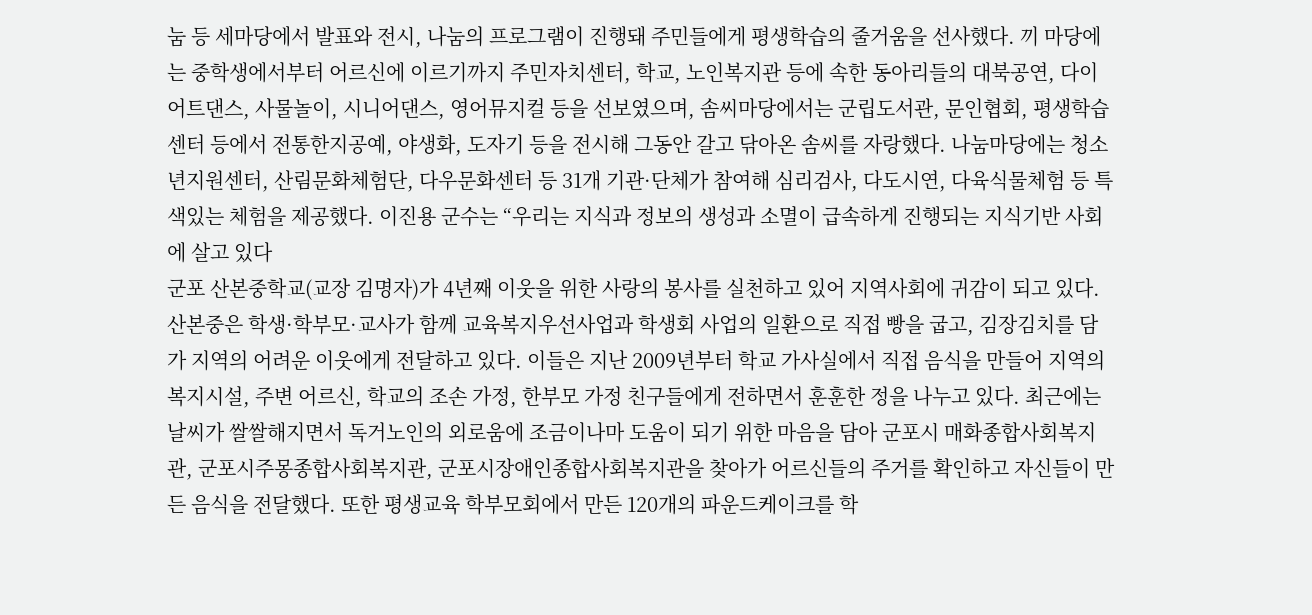눔 등 세마당에서 발표와 전시, 나눔의 프로그램이 진행돼 주민들에게 평생학습의 줄거움을 선사했다. 끼 마당에는 중학생에서부터 어르신에 이르기까지 주민자치센터, 학교, 노인복지관 등에 속한 동아리들의 대북공연, 다이어트댄스, 사물놀이, 시니어댄스, 영어뮤지컬 등을 선보였으며, 솜씨마당에서는 군립도서관, 문인협회, 평생학습센터 등에서 전통한지공예, 야생화, 도자기 등을 전시해 그동안 갈고 닦아온 솜씨를 자랑했다. 나눔마당에는 청소년지원센터, 산림문화체험단, 다우문화센터 등 31개 기관·단체가 참여해 심리검사, 다도시연, 다육식물체험 등 특색있는 체험을 제공했다. 이진용 군수는 “우리는 지식과 정보의 생성과 소멸이 급속하게 진행되는 지식기반 사회에 살고 있다
군포 산본중학교(교장 김명자)가 4년째 이웃을 위한 사랑의 봉사를 실천하고 있어 지역사회에 귀감이 되고 있다. 산본중은 학생·학부모·교사가 함께 교육복지우선사업과 학생회 사업의 일환으로 직접 빵을 굽고, 김장김치를 담가 지역의 어려운 이웃에게 전달하고 있다. 이들은 지난 2009년부터 학교 가사실에서 직접 음식을 만들어 지역의 복지시설, 주변 어르신, 학교의 조손 가정, 한부모 가정 친구들에게 전하면서 훈훈한 정을 나누고 있다. 최근에는 날씨가 쌀쌀해지면서 독거노인의 외로움에 조금이나마 도움이 되기 위한 마음을 담아 군포시 매화종합사회복지관, 군포시주몽종합사회복지관, 군포시장애인종합사회복지관을 찾아가 어르신들의 주거를 확인하고 자신들이 만든 음식을 전달했다. 또한 평생교육 학부모회에서 만든 120개의 파운드케이크를 학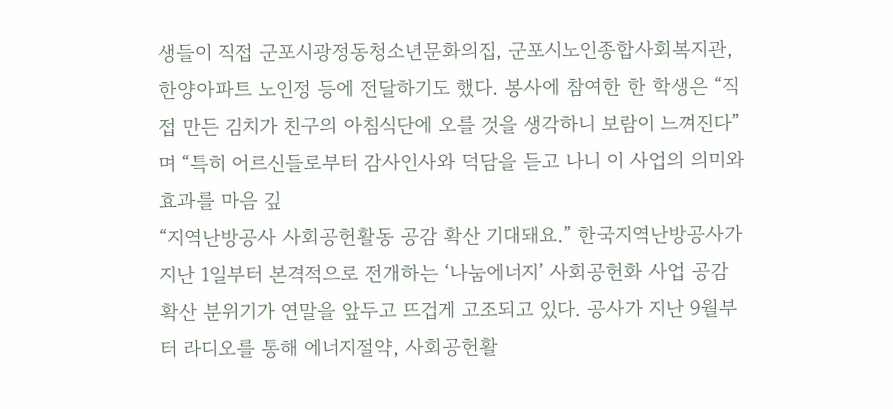생들이 직접 군포시광정동청소년문화의집, 군포시노인종합사회복지관, 한양아파트 노인정 등에 전달하기도 했다. 봉사에 참여한 한 학생은 “직접 만든 김치가 친구의 아침식단에 오를 것을 생각하니 보람이 느껴진다”며 “특히 어르신들로부터 감사인사와 덕담을 듣고 나니 이 사업의 의미와 효과를 마음 깊
“지역난방공사 사회공헌활동 공감 확산 기대돼요.” 한국지역난방공사가 지난 1일부터 본격적으로 전개하는 ‘나눔에너지’ 사회공헌화 사업 공감확산 분위기가 연말을 앞두고 뜨겁게 고조되고 있다. 공사가 지난 9월부터 라디오를 통해 에너지절약, 사회공헌활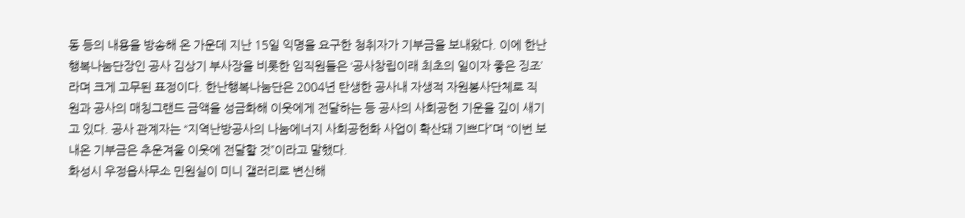동 등의 내용을 방송해 온 가운데 지난 15일 익명을 요구한 청취자가 기부금을 보내왔다. 이에 한난행복나눔단장인 공사 김상기 부사장을 비롯한 임직원들은 ‘공사창립이래 최초의 일이자 좋은 징조’라며 크게 고무된 표정이다. 한난행복나눔단은 2004년 탄생한 공사내 자생적 자원봉사단체로 직원과 공사의 매칭그랜드 금액을 성금화해 이웃에게 전달하는 등 공사의 사회공헌 기운을 깊이 새기고 있다. 공사 관계자는 “지역난방공사의 나눔에너지 사회공헌화 사업이 확산돼 기쁘다”며 “이번 보내온 기부금은 추운겨울 이웃에 전달할 것”이라고 말했다.
화성시 우정읍사무소 민원실이 미니 갤러리로 변신해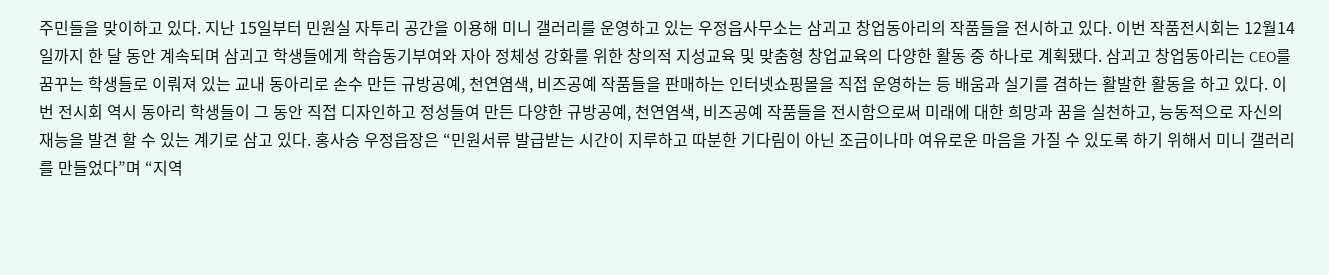주민들을 맞이하고 있다. 지난 15일부터 민원실 자투리 공간을 이용해 미니 갤러리를 운영하고 있는 우정읍사무소는 삼괴고 창업동아리의 작품들을 전시하고 있다. 이번 작품전시회는 12월14일까지 한 달 동안 계속되며 삼괴고 학생들에게 학습동기부여와 자아 정체성 강화를 위한 창의적 지성교육 및 맞춤형 창업교육의 다양한 활동 중 하나로 계획됐다. 삼괴고 창업동아리는 CEO를 꿈꾸는 학생들로 이뤄져 있는 교내 동아리로 손수 만든 규방공예, 천연염색, 비즈공예 작품들을 판매하는 인터넷쇼핑몰을 직접 운영하는 등 배움과 실기를 겸하는 활발한 활동을 하고 있다. 이번 전시회 역시 동아리 학생들이 그 동안 직접 디자인하고 정성들여 만든 다양한 규방공예, 천연염색, 비즈공예 작품들을 전시함으로써 미래에 대한 희망과 꿈을 실천하고, 능동적으로 자신의 재능을 발견 할 수 있는 계기로 삼고 있다. 홍사승 우정읍장은 “민원서류 발급받는 시간이 지루하고 따분한 기다림이 아닌 조금이나마 여유로운 마음을 가질 수 있도록 하기 위해서 미니 갤러리를 만들었다”며 “지역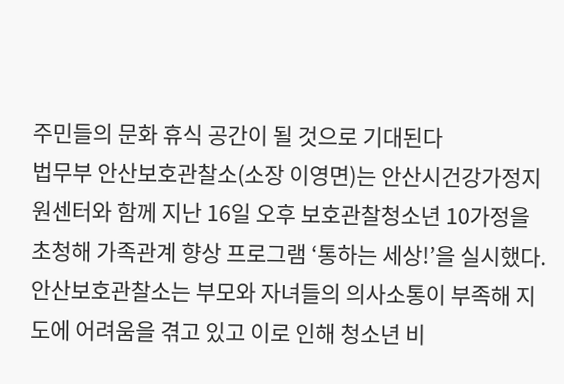주민들의 문화 휴식 공간이 될 것으로 기대된다
법무부 안산보호관찰소(소장 이영면)는 안산시건강가정지원센터와 함께 지난 16일 오후 보호관찰청소년 10가정을 초청해 가족관계 향상 프로그램 ‘통하는 세상!’을 실시했다. 안산보호관찰소는 부모와 자녀들의 의사소통이 부족해 지도에 어려움을 겪고 있고 이로 인해 청소년 비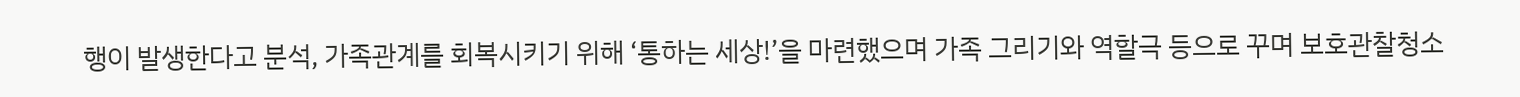행이 발생한다고 분석, 가족관계를 회복시키기 위해 ‘통하는 세상!’을 마련했으며 가족 그리기와 역할극 등으로 꾸며 보호관찰청소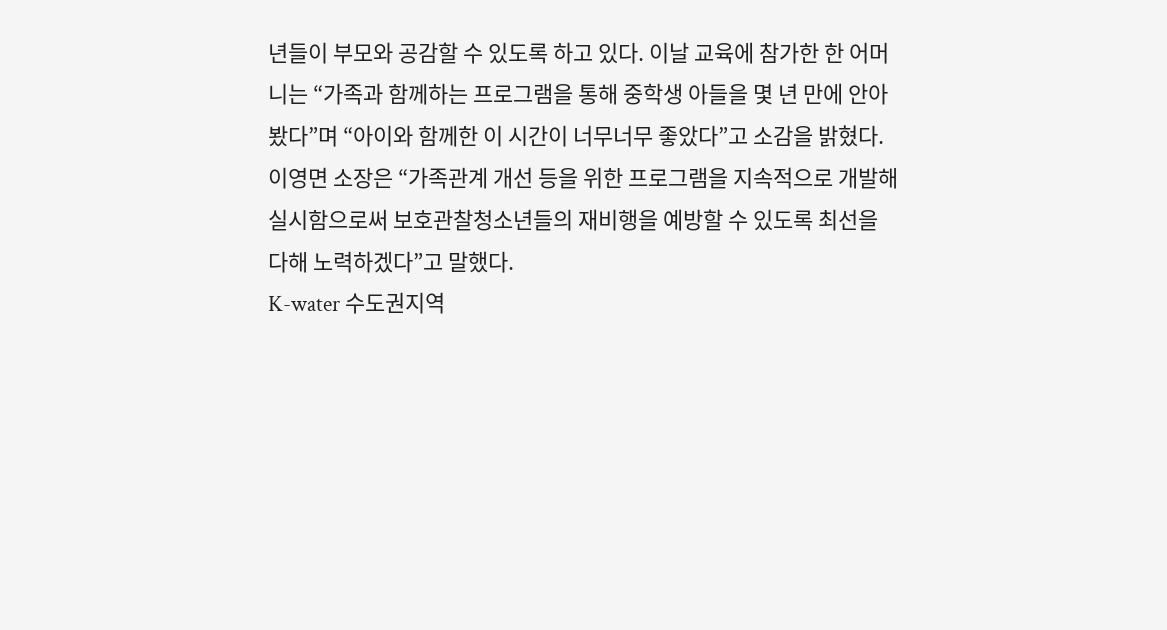년들이 부모와 공감할 수 있도록 하고 있다. 이날 교육에 참가한 한 어머니는 “가족과 함께하는 프로그램을 통해 중학생 아들을 몇 년 만에 안아 봤다”며 “아이와 함께한 이 시간이 너무너무 좋았다”고 소감을 밝혔다. 이영면 소장은 “가족관계 개선 등을 위한 프로그램을 지속적으로 개발해 실시함으로써 보호관찰청소년들의 재비행을 예방할 수 있도록 최선을 다해 노력하겠다”고 말했다.
K-water 수도권지역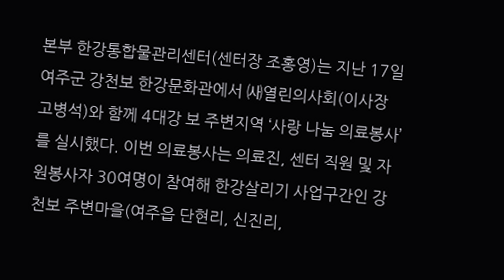본부 한강통합물관리센터(센터장 조홍영)는 지난 17일 여주군 강천보 한강문화관에서 ㈔열린의사회(이사장 고병석)와 함께 4대강 보 주변지역 ‘사랑 나눔 의료봉사’를 실시했다. 이번 의료봉사는 의료진, 센터 직원 및 자원봉사자 30여명이 참여해 한강살리기 사업구간인 강천보 주변마을(여주읍 단현리, 신진리,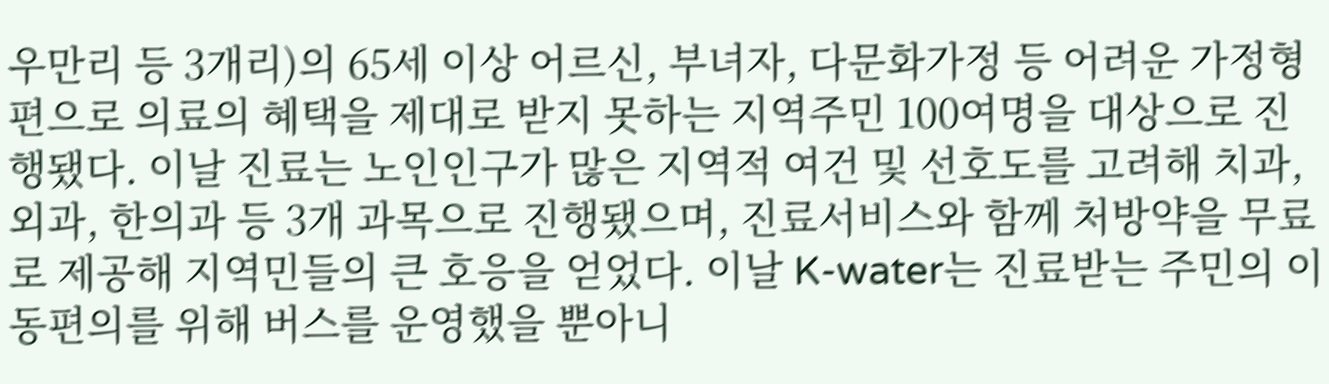우만리 등 3개리)의 65세 이상 어르신, 부녀자, 다문화가정 등 어려운 가정형편으로 의료의 혜택을 제대로 받지 못하는 지역주민 100여명을 대상으로 진행됐다. 이날 진료는 노인인구가 많은 지역적 여건 및 선호도를 고려해 치과, 외과, 한의과 등 3개 과목으로 진행됐으며, 진료서비스와 함께 처방약을 무료로 제공해 지역민들의 큰 호응을 얻었다. 이날 K-water는 진료받는 주민의 이동편의를 위해 버스를 운영했을 뿐아니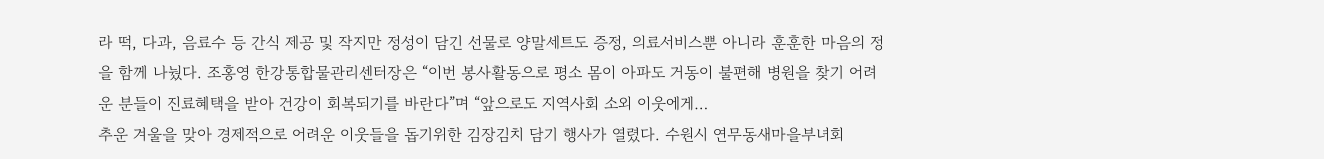라 떡, 다과, 음료수 등 간식 제공 및 작지만 정성이 담긴 선물로 양말세트도 증정, 의료서비스뿐 아니라 훈훈한 마음의 정을 함께 나눴다. 조홍영 한강통합물관리센터장은 “이번 봉사활동으로 평소 몸이 아파도 거동이 불편해 병원을 찾기 어려운 분들이 진료혜택을 받아 건강이 회복되기를 바란다”며 “앞으로도 지역사회 소외 이웃에게…
추운 겨울을 맞아 경제적으로 어려운 이웃들을 돕기위한 김장김치 담기 행사가 열렸다. 수원시 연무동새마을부녀회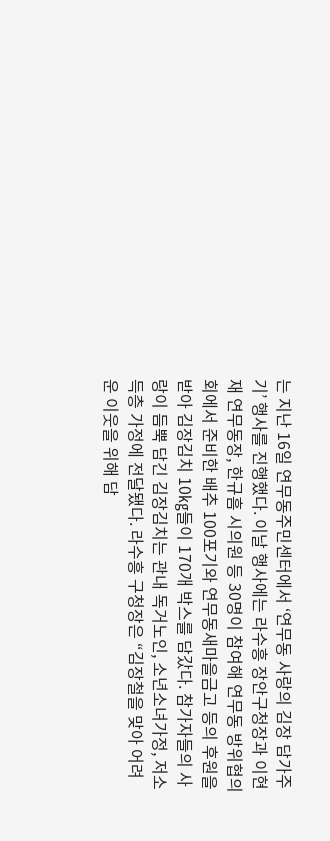는 지난 16일 연무동주민센터에서 ‘연무동 사랑의 김장 담가주기’ 행사를 진행했다. 이날 행사에는 라수흥 장안구청장과 이현재 연무동장, 한규흠 시의원 등 30명이 참여해 연무동 방위협의회에서 준비한 배추 100포기와 연무동새마을금고 등의 후원을 받아 김장김치 10㎏들이 170개 박스를 담갔다. 참가자들의 사랑이 듬뿍 담긴 김장김치는 관내 독거노인, 소년소녀가정, 저소득층 가정에 전달됐다. 라수흥 구청장은 “김장철을 맞아 어려운 이웃을 위해 담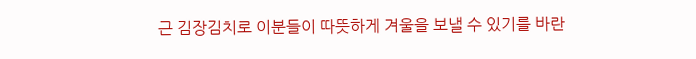근 김장김치로 이분들이 따뜻하게 겨울을 보낼 수 있기를 바란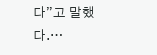다”고 말했다.…